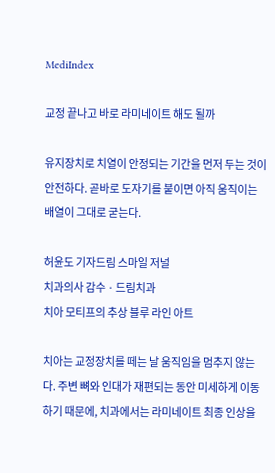MediIndex

교정 끝나고 바로 라미네이트 해도 될까

유지장치로 치열이 안정되는 기간을 먼저 두는 것이 안전하다. 곧바로 도자기를 붙이면 아직 움직이는 배열이 그대로 굳는다.

허윤도 기자드림 스마일 저널
치과의사 감수 · 드림치과
치아 모티프의 추상 블루 라인 아트

치아는 교정장치를 떼는 날 움직임을 멈추지 않는다. 주변 뼈와 인대가 재편되는 동안 미세하게 이동하기 때문에, 치과에서는 라미네이트 최종 인상을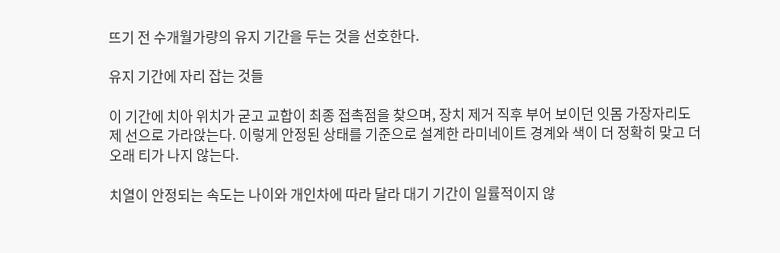뜨기 전 수개월가량의 유지 기간을 두는 것을 선호한다.

유지 기간에 자리 잡는 것들

이 기간에 치아 위치가 굳고 교합이 최종 접촉점을 찾으며, 장치 제거 직후 부어 보이던 잇몸 가장자리도 제 선으로 가라앉는다. 이렇게 안정된 상태를 기준으로 설계한 라미네이트 경계와 색이 더 정확히 맞고 더 오래 티가 나지 않는다.

치열이 안정되는 속도는 나이와 개인차에 따라 달라 대기 기간이 일률적이지 않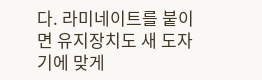다. 라미네이트를 붙이면 유지장치도 새 도자기에 맞게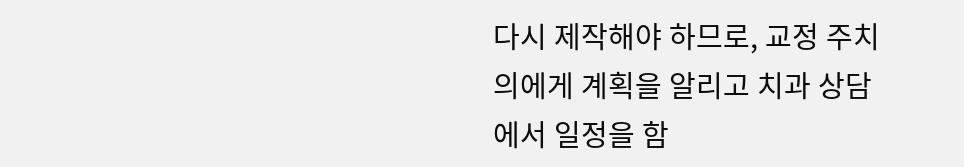다시 제작해야 하므로, 교정 주치의에게 계획을 알리고 치과 상담에서 일정을 함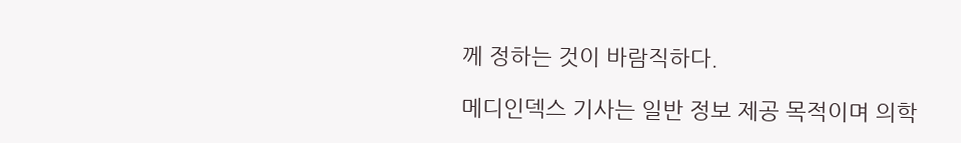께 정하는 것이 바람직하다.

메디인덱스 기사는 일반 정보 제공 목적이며 의학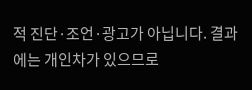적 진단·조언·광고가 아닙니다. 결과에는 개인차가 있으므로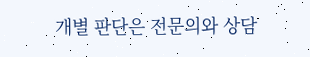개별 판단은 전문의와 상담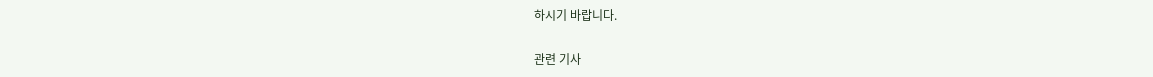하시기 바랍니다.

관련 기사